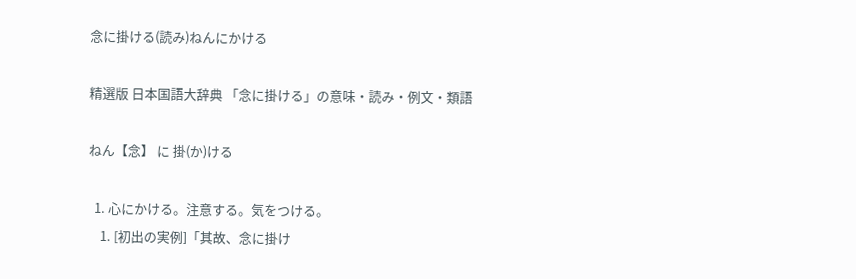念に掛ける(読み)ねんにかける

精選版 日本国語大辞典 「念に掛ける」の意味・読み・例文・類語

ねん【念】 に 掛(か)ける

  1. 心にかける。注意する。気をつける。
    1. [初出の実例]「其故、念に掛け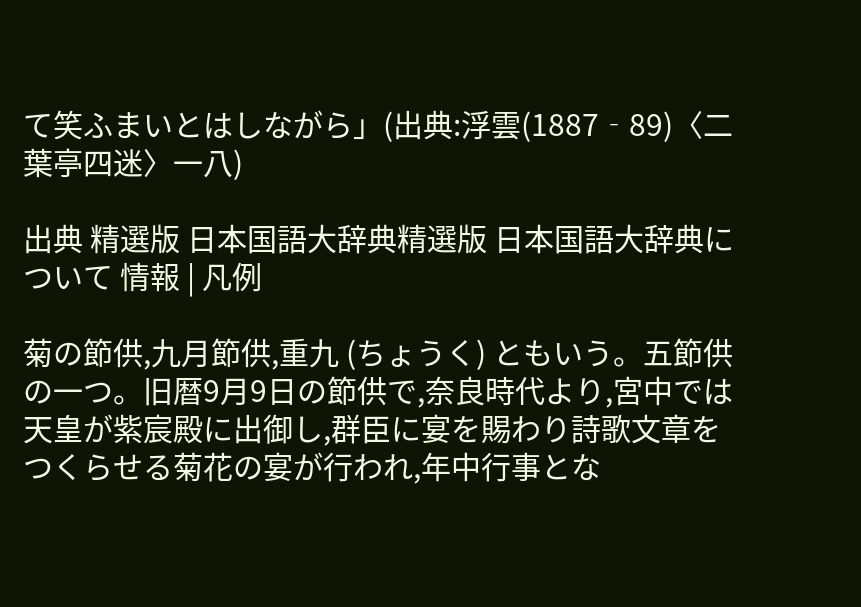て笑ふまいとはしながら」(出典:浮雲(1887‐89)〈二葉亭四迷〉一八)

出典 精選版 日本国語大辞典精選版 日本国語大辞典について 情報 | 凡例

菊の節供,九月節供,重九 (ちょうく) ともいう。五節供の一つ。旧暦9月9日の節供で,奈良時代より,宮中では天皇が紫宸殿に出御し,群臣に宴を賜わり詩歌文章をつくらせる菊花の宴が行われ,年中行事とな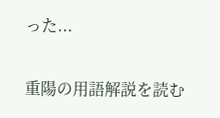った...

重陽の用語解説を読む